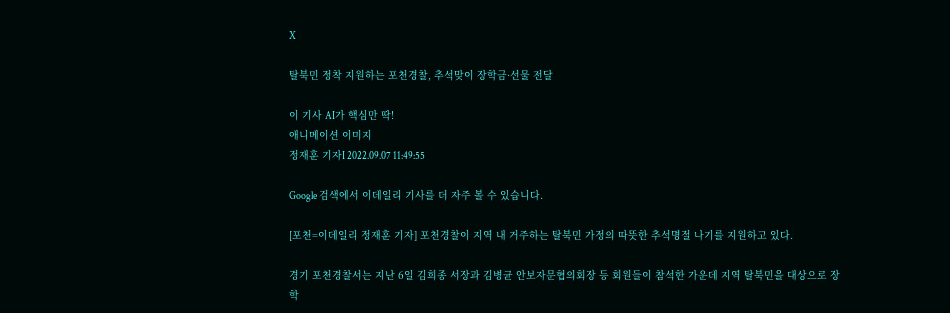X

탈북민 정착 지원하는 포천경찰, 추석맞이 장학금·선물 전달

이 기사 AI가 핵심만 딱!
애니메이션 이미지
정재훈 기자I 2022.09.07 11:49:55

Google 검색에서 이데일리 기사를 더 자주 볼 수 있습니다.

[포천=이데일리 정재훈 기자] 포천경찰이 지역 내 거주하는 탈북민 가정의 따뜻한 추석명절 나기를 지원하고 있다.

경기 포천경찰서는 지난 6일 김희종 서장과 김병균 안보자문협의회장 등 회원들이 참석한 가운데 지역 탈북민을 대상으로 장학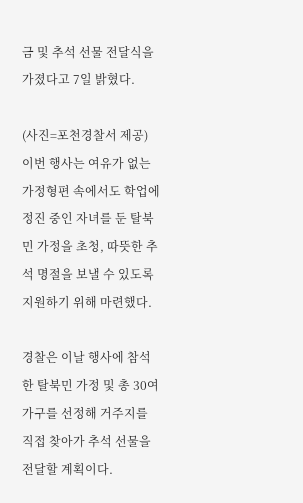금 및 추석 선물 전달식을 가졌다고 7일 밝혔다.

(사진=포천경찰서 제공)
이번 행사는 여유가 없는 가정형편 속에서도 학업에 정진 중인 자녀를 둔 탈북민 가정을 초청, 따뜻한 추석 명절을 보낼 수 있도록 지원하기 위해 마련했다.

경찰은 이날 행사에 참석한 탈북민 가정 및 총 30여 가구를 선정해 거주지를 직접 찾아가 추석 선물을 전달할 계획이다.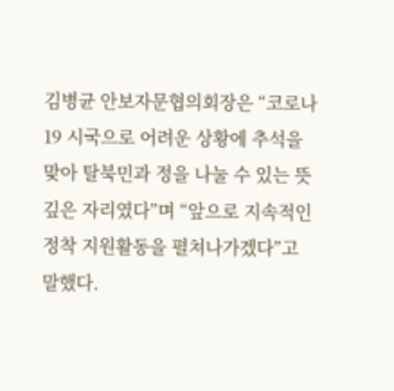김병균 안보자문협의회장은 “코로나19 시국으로 어려운 상황에 추석을 맞아 탈북민과 정을 나눌 수 있는 뜻깊은 자리였다”며 “앞으로 지속적인 정착 지원활동을 펼쳐나가겠다”고 말했다.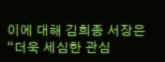이에 대해 김희종 서장은 “더욱 세심한 관심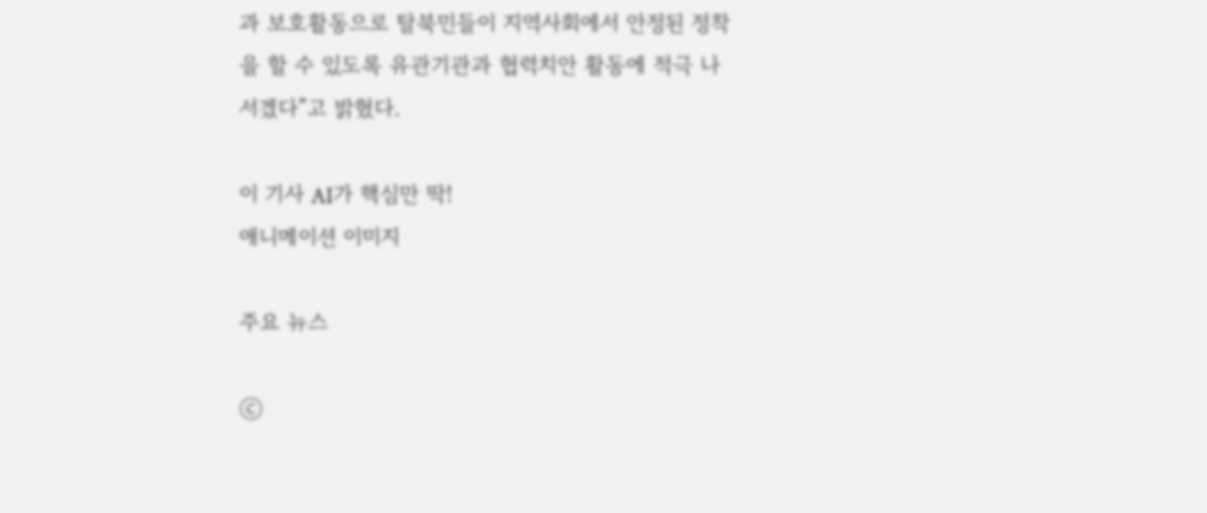과 보호활동으로 탈북민들이 지역사회에서 안정된 정착을 할 수 있도록 유관기관과 협력치안 활동에 적극 나서겠다”고 밝혔다.

이 기사 AI가 핵심만 딱!
애니메이션 이미지

주요 뉴스

ⓒ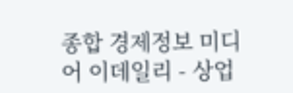종합 경제정보 미디어 이데일리 - 상업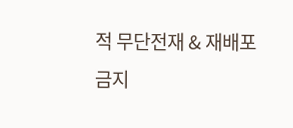적 무단전재 & 재배포 금지